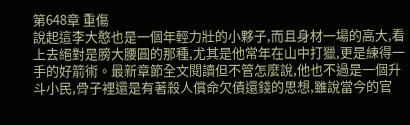第648章 重傷
說起這李大憨也是一個年輕力壯的小夥子,而且身材一場的高大,看上去絕對是膀大腰圓的那種,尤其是他常年在山中打獵,更是練得一手的好箭術。最新章節全文閱讀但不管怎麼說,他也不過是一個升斗小民,骨子裡還是有著殺人償命欠債還錢的思想,雖說當今的官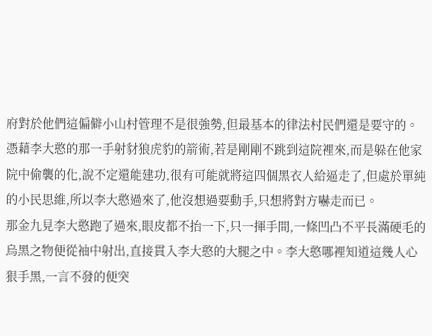府對於他們這偏僻小山村管理不是很強勢,但最基本的律法村民們還是要守的。
憑藉李大憨的那一手射豺狼虎豹的箭術,若是剛剛不跳到這院裡來,而是躲在他家院中偷襲的化,說不定還能建功,很有可能就將這四個黑衣人給逼走了,但處於單純的小民思維,所以李大憨過來了,他沒想過要動手,只想將對方嚇走而已。
那金九見李大憨跑了過來,眼皮都不抬一下,只一揮手間,一條凹凸不平長滿硬毛的烏黑之物便從袖中射出,直接貫入李大憨的大腿之中。李大憨哪裡知道這幾人心狠手黑,一言不發的便突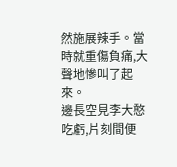然施展辣手。當時就重傷負痛,大聲地慘叫了起來。
邊長空見李大憨吃虧,片刻間便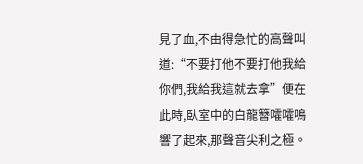見了血,不由得急忙的高聲叫道:“不要打他不要打他我給你們,我給我這就去拿”便在此時,臥室中的白龍簪嚯嚯鳴響了起來,那聲音尖利之極。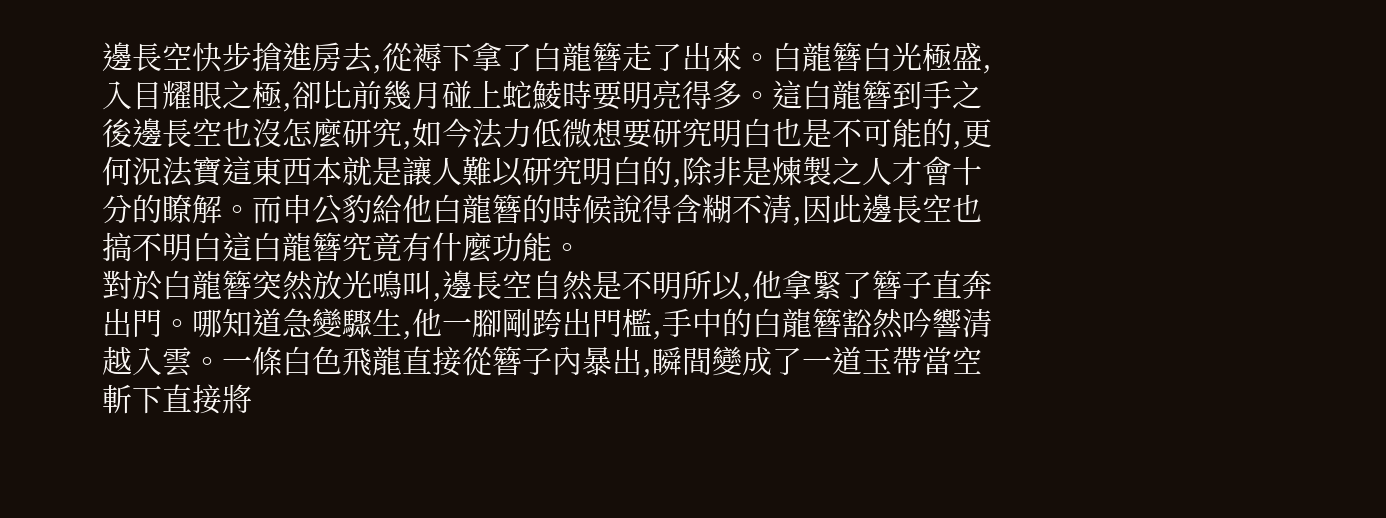邊長空快步搶進房去,從褥下拿了白龍簪走了出來。白龍簪白光極盛,入目耀眼之極,卻比前幾月碰上蛇鯪時要明亮得多。這白龍簪到手之後邊長空也沒怎麼研究,如今法力低微想要研究明白也是不可能的,更何況法寶這東西本就是讓人難以研究明白的,除非是煉製之人才會十分的瞭解。而申公豹給他白龍簪的時候說得含糊不清,因此邊長空也搞不明白這白龍簪究竟有什麼功能。
對於白龍簪突然放光鳴叫,邊長空自然是不明所以,他拿緊了簪子直奔出門。哪知道急變驟生,他一腳剛跨出門檻,手中的白龍簪豁然吟響清越入雲。一條白色飛龍直接從簪子內暴出,瞬間變成了一道玉帶當空斬下直接將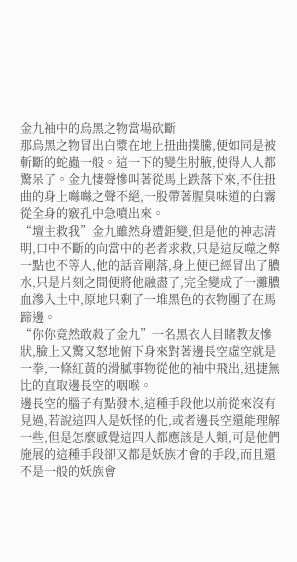金九袖中的烏黑之物當場砍斷
那烏黑之物冒出白漿在地上扭曲撲騰,便如同是被斬斷的蛇蟲一般。這一下的變生肘腋,使得人人都驚呆了。金九悽聲慘叫著從馬上跌落下來,不住扭曲的身上噝噝之聲不絕,一股帶著腥臭味道的白霧從全身的竅孔中急噴出來。
“壇主救我”金九雖然身遭鉅變,但是他的神志清明,口中不斷的向當中的老者求救,只是這反噬之弊一點也不等人,他的話音剛落,身上便已經冒出了膿水,只是片刻之間便將他融盡了,完全變成了一灘膿血滲入土中,原地只剩了一堆黑色的衣物團了在馬蹄邊。
“你你竟然敢殺了金九”一名黑衣人目睹教友慘狀,臉上又驚又怒地俯下身來對著邊長空虛空就是一拳,一條紅黃的滑膩事物從他的袖中飛出,迅捷無比的直取邊長空的咽喉。
邊長空的腦子有點發木,這種手段他以前從來沒有見過,若說這四人是妖怪的化,或者邊長空還能理解一些,但是怎麼感覺這四人都應該是人類,可是他們施展的這種手段卻又都是妖族才會的手段,而且還不是一般的妖族會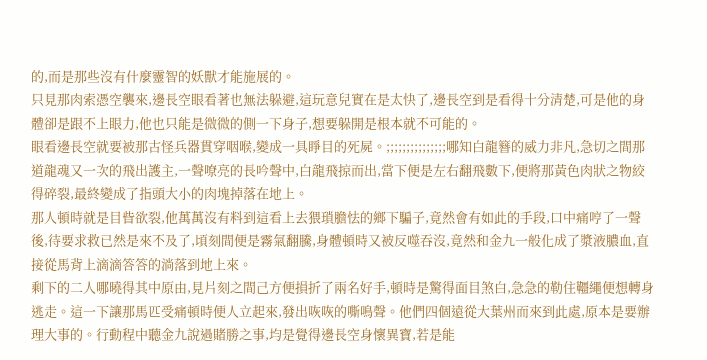的,而是那些沒有什麼靈智的妖獸才能施展的。
只見那肉索憑空襲來,邊長空眼看著也無法躲避,這玩意兒實在是太快了,邊長空到是看得十分清楚,可是他的身體卻是跟不上眼力,他也只能是微微的側一下身子,想要躲開是根本就不可能的。
眼看邊長空就要被那古怪兵器貫穿咽喉,變成一具睜目的死屍。;;;;;;;;;;;;;;;哪知白龍簪的威力非凡,急切之間那道龍魂又一次的飛出護主,一聲嘹亮的長吟聲中,白龍飛掠而出,當下便是左右翻飛數下,便將那黃色肉狀之物絞得碎裂,最終變成了指頭大小的肉塊掉落在地上。
那人頓時就是目眥欲裂,他萬萬沒有料到這看上去猥瑣膽怯的鄉下騙子,竟然會有如此的手段,口中痛哼了一聲後,待要求救已然是來不及了,頃刻間便是霧氣翻騰,身體頓時又被反噬吞沒,竟然和金九一般化成了漿液膿血,直接從馬背上滴滴答答的淌落到地上來。
剩下的二人哪曉得其中原由,見片刻之間己方便損折了兩名好手,頓時是驚得面目煞白,急急的勒住韁繩便想轉身逃走。這一下讓那馬匹受痛頓時便人立起來,發出咴咴的嘶鳴聲。他們四個遠從大葉州而來到此處,原本是要辦理大事的。行動程中聽金九說過賭勝之事,均是覺得邊長空身懷異寶,若是能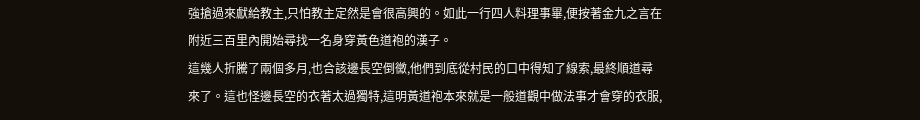強搶過來獻給教主,只怕教主定然是會很高興的。如此一行四人料理事畢,便按著金九之言在附近三百里內開始尋找一名身穿黃色道袍的漢子。
這幾人折騰了兩個多月,也合該邊長空倒黴,他們到底從村民的口中得知了線索,最終順道尋來了。這也怪邊長空的衣著太過獨特,這明黃道袍本來就是一般道觀中做法事才會穿的衣服,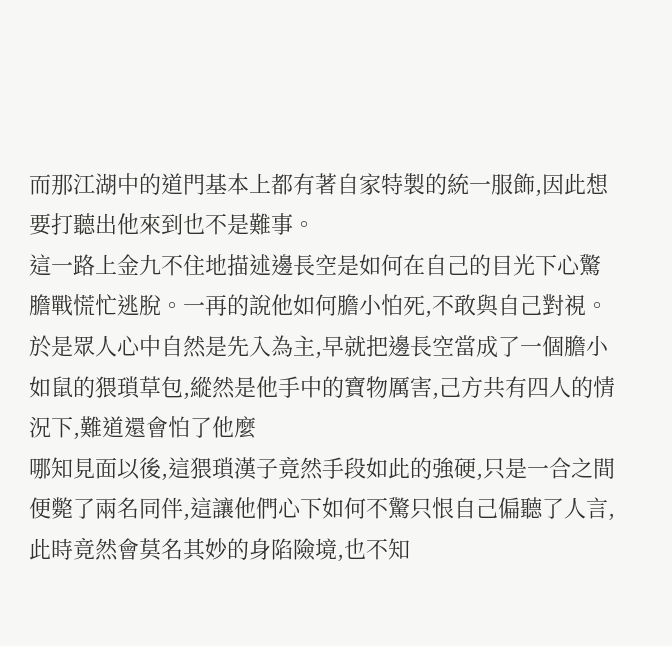而那江湖中的道門基本上都有著自家特製的統一服飾,因此想要打聽出他來到也不是難事。
這一路上金九不住地描述邊長空是如何在自己的目光下心驚膽戰慌忙逃脫。一再的說他如何膽小怕死,不敢與自己對視。於是眾人心中自然是先入為主,早就把邊長空當成了一個膽小如鼠的猥瑣草包,縱然是他手中的寶物厲害,己方共有四人的情況下,難道還會怕了他麼
哪知見面以後,這猥瑣漢子竟然手段如此的強硬,只是一合之間便斃了兩名同伴,這讓他們心下如何不驚只恨自己偏聽了人言,此時竟然會莫名其妙的身陷險境,也不知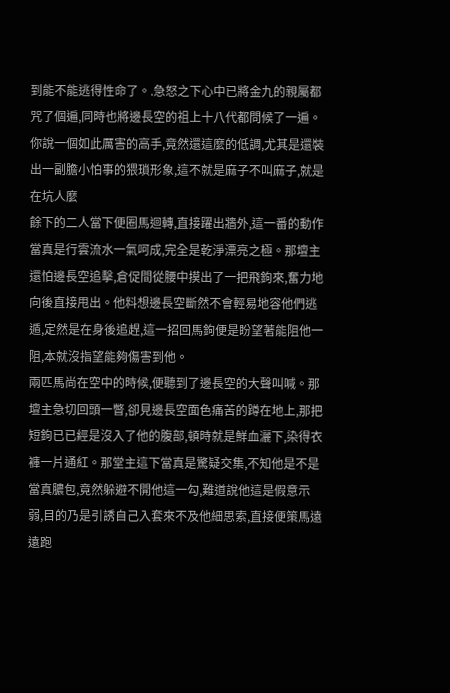到能不能逃得性命了。.急怒之下心中已將金九的親屬都咒了個遍,同時也將邊長空的祖上十八代都問候了一遍。你說一個如此厲害的高手,竟然還這麼的低調,尤其是還裝出一副膽小怕事的猥瑣形象,這不就是麻子不叫麻子,就是在坑人麼
餘下的二人當下便圈馬迴轉,直接躍出牆外,這一番的動作當真是行雲流水一氣呵成,完全是乾淨漂亮之極。那壇主還怕邊長空追擊,倉促間從腰中摸出了一把飛鉤來,奮力地向後直接甩出。他料想邊長空斷然不會輕易地容他們逃遁,定然是在身後追趕,這一招回馬鉤便是盼望著能阻他一阻,本就沒指望能夠傷害到他。
兩匹馬尚在空中的時候,便聽到了邊長空的大聲叫喊。那壇主急切回頭一瞥,卻見邊長空面色痛苦的蹲在地上,那把短鉤已已經是沒入了他的腹部,頓時就是鮮血灑下,染得衣褲一片通紅。那堂主這下當真是驚疑交集,不知他是不是當真膿包,竟然躲避不開他這一勾,難道說他這是假意示弱,目的乃是引誘自己入套來不及他細思索,直接便策馬遠遠跑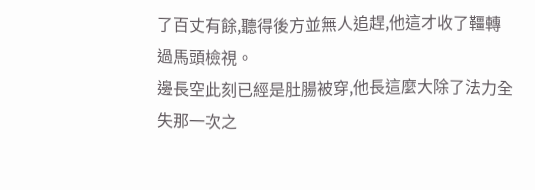了百丈有餘,聽得後方並無人追趕,他這才收了韁轉過馬頭檢視。
邊長空此刻已經是肚腸被穿,他長這麼大除了法力全失那一次之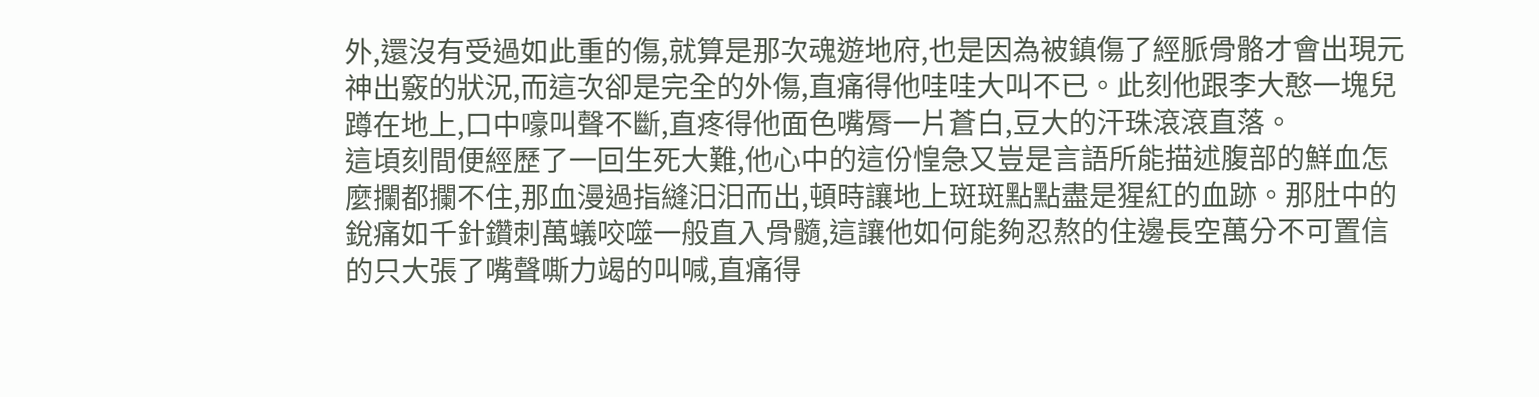外,還沒有受過如此重的傷,就算是那次魂遊地府,也是因為被鎮傷了經脈骨骼才會出現元神出竅的狀況,而這次卻是完全的外傷,直痛得他哇哇大叫不已。此刻他跟李大憨一塊兒蹲在地上,口中嚎叫聲不斷,直疼得他面色嘴脣一片蒼白,豆大的汗珠滾滾直落。
這頃刻間便經歷了一回生死大難,他心中的這份惶急又豈是言語所能描述腹部的鮮血怎麼攔都攔不住,那血漫過指縫汩汩而出,頓時讓地上斑斑點點盡是猩紅的血跡。那肚中的銳痛如千針鑽刺萬蟻咬噬一般直入骨髓,這讓他如何能夠忍熬的住邊長空萬分不可置信的只大張了嘴聲嘶力竭的叫喊,直痛得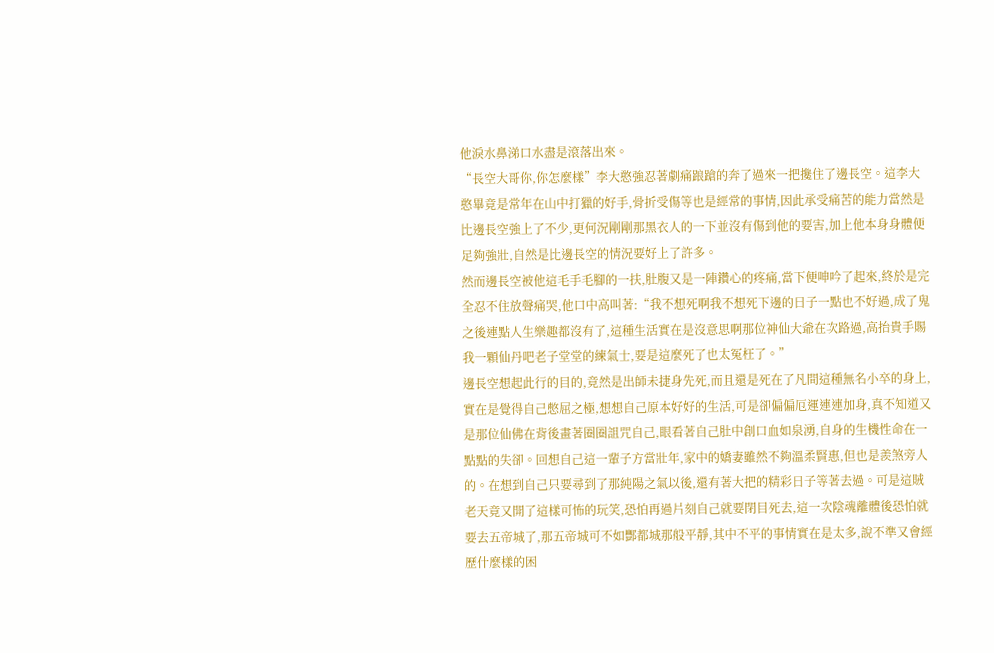他淚水鼻涕口水盡是滾落出來。
“長空大哥你,你怎麼樣”李大憨強忍著劇痛踉蹌的奔了過來一把攙住了邊長空。這李大憨畢竟是常年在山中打獵的好手,骨折受傷等也是經常的事情,因此承受痛苦的能力當然是比邊長空強上了不少,更何況剛剛那黑衣人的一下並沒有傷到他的要害,加上他本身身體便足夠強壯,自然是比邊長空的情況要好上了許多。
然而邊長空被他這毛手毛腳的一扶,肚腹又是一陣鑽心的疼痛,當下便呻吟了起來,終於是完全忍不住放聲痛哭,他口中高叫著:“我不想死啊我不想死下邊的日子一點也不好過,成了鬼之後連點人生樂趣都沒有了,這種生活實在是沒意思啊那位神仙大爺在次路過,高抬貴手賜我一顆仙丹吧老子堂堂的練氣士,要是這麼死了也太冤枉了。”
邊長空想起此行的目的,竟然是出師未捷身先死,而且還是死在了凡間這種無名小卒的身上,實在是覺得自己憋屈之極,想想自己原本好好的生活,可是卻偏偏厄運連連加身,真不知道又是那位仙佛在背後畫著圈圈詛咒自己,眼看著自己肚中創口血如泉湧,自身的生機性命在一點點的失卻。回想自己這一輩子方當壯年,家中的嬌妻雖然不夠溫柔賢惠,但也是羨煞旁人的。在想到自己只要尋到了那純陽之氣以後,還有著大把的精彩日子等著去過。可是這賊老天竟又開了這樣可怖的玩笑,恐怕再過片刻自己就要閉目死去,這一次陰魂離體後恐怕就要去五帝城了,那五帝城可不如酆都城那般平靜,其中不平的事情實在是太多,說不準又會經歷什麼樣的困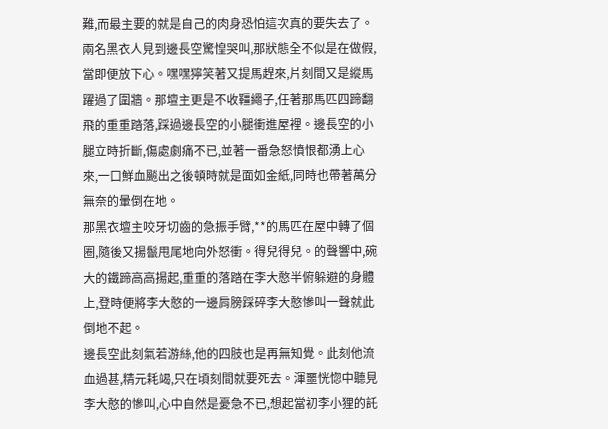難,而最主要的就是自己的肉身恐怕這次真的要失去了。
兩名黑衣人見到邊長空驚惶哭叫,那狀態全不似是在做假,當即便放下心。嘿嘿獰笑著又提馬趕來,片刻間又是縱馬躍過了圍牆。那壇主更是不收韁繩子,任著那馬匹四蹄翻飛的重重踏落,踩過邊長空的小腿衝進屋裡。邊長空的小腿立時折斷,傷處劇痛不已,並著一番急怒憤恨都湧上心來,一口鮮血飈出之後頓時就是面如金紙,同時也帶著萬分無奈的暈倒在地。
那黑衣壇主咬牙切齒的急振手臂,**的馬匹在屋中轉了個圈,隨後又揚鬣甩尾地向外怒衝。得兒得兒。的聲響中,碗大的鐵蹄高高揚起,重重的落踏在李大憨半俯躲避的身體上,登時便將李大憨的一邊肩膀踩碎李大憨慘叫一聲就此倒地不起。
邊長空此刻氣若游絲,他的四肢也是再無知覺。此刻他流血過甚,精元耗竭,只在頃刻間就要死去。渾噩恍惚中聽見李大憨的慘叫,心中自然是憂急不已,想起當初李小狸的託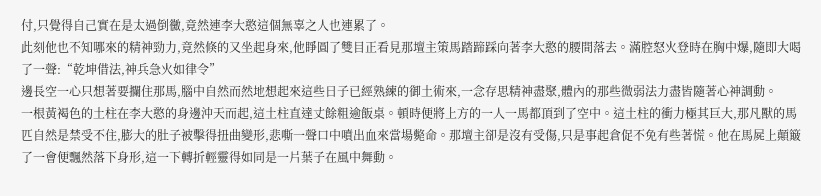付,只覺得自己實在是太過倒黴,竟然連李大憨這個無辜之人也連累了。
此刻他也不知哪來的精神勁力,竟然倏的又坐起身來,他睜圓了雙目正看見那壇主策馬踏蹄踩向著李大憨的腰間落去。滿腔怒火登時在胸中爆,隨即大喝了一聲:“乾坤借法,神兵急火如律令”
邊長空一心只想著要攔住那馬,腦中自然而然地想起來這些日子已經熟練的御土術來,一念存思精神盡聚,體內的那些微弱法力盡皆隨著心神調動。
一根黃褐色的土柱在李大憨的身邊沖天而起,這土柱直達丈餘粗逾飯桌。頓時便將上方的一人一馬都頂到了空中。這土柱的衝力極其巨大,那凡獸的馬匹自然是禁受不住,膨大的肚子被擊得扭曲變形,悲嘶一聲口中噴出血來當場斃命。那壇主卻是沒有受傷,只是事起倉促不免有些著慌。他在馬屍上顛簸了一會便飄然落下身形,這一下轉折輕靈得如同是一片葉子在風中舞動。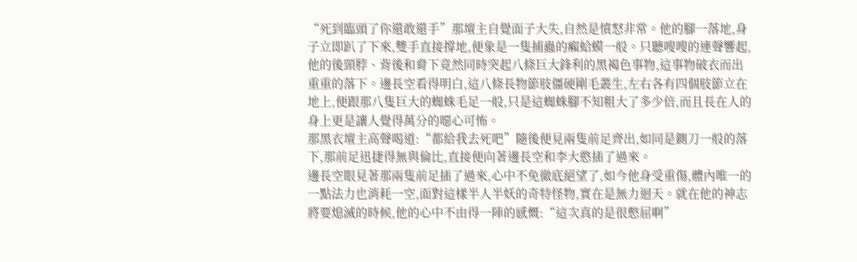“死到臨頭了你還敢還手”那壇主自覺面子大失,自然是憤怒非常。他的腳一落地,身子立即趴了下來,雙手直接撐地,便象是一隻捕蟲的癩蛤蟆一般。只聽嗖嗖的連聲響起,他的後頸脖、背後和脅下竟然同時突起八條巨大鋒利的黑褐色事物,這事物破衣而出重重的落下。邊長空看得明白,這八條長物節肢僵硬剛毛叢生,左右各有四個肢節立在地上,便跟那八隻巨大的蜘蛛毛足一般,只是這蜘蛛腳不知粗大了多少倍,而且長在人的身上更是讓人覺得萬分的噁心可怖。
那黑衣壇主高聲喝道:“都給我去死吧”隨後便見兩隻前足齊出,如同是鍘刀一般的落下,那前足迅捷得無與倫比,直接便向著邊長空和李大憨插了過來。
邊長空眼見著那兩隻前足插了過來,心中不免徹底絕望了,如今他身受重傷,體內唯一的一點法力也消耗一空,面對這樣半人半妖的奇特怪物,實在是無力迴天。就在他的神志將要熄滅的時候,他的心中不由得一陣的感慨:“這次真的是很憋屈啊”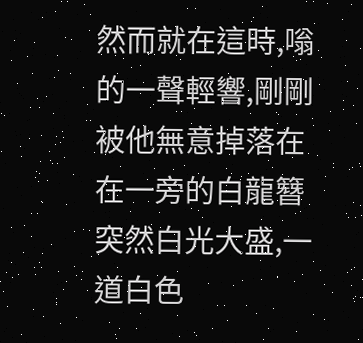然而就在這時,嗡的一聲輕響,剛剛被他無意掉落在在一旁的白龍簪突然白光大盛,一道白色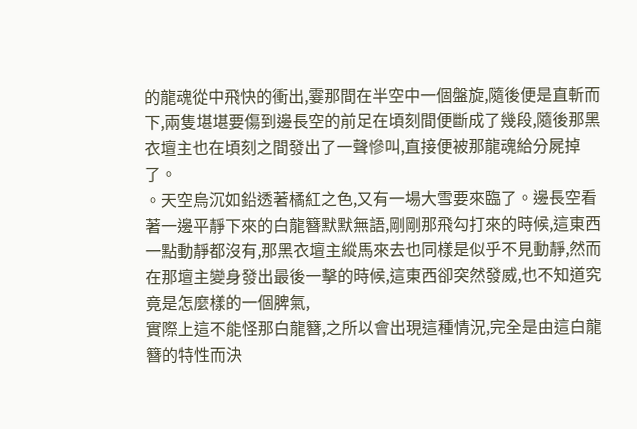的龍魂從中飛快的衝出,霎那間在半空中一個盤旋,隨後便是直斬而下,兩隻堪堪要傷到邊長空的前足在頃刻間便斷成了幾段,隨後那黑衣壇主也在頃刻之間發出了一聲慘叫,直接便被那龍魂給分屍掉了。
。天空烏沉如鉛透著橘紅之色,又有一場大雪要來臨了。邊長空看著一邊平靜下來的白龍簪默默無語,剛剛那飛勾打來的時候,這東西一點動靜都沒有,那黑衣壇主縱馬來去也同樣是似乎不見動靜,然而在那壇主變身發出最後一擊的時候,這東西卻突然發威,也不知道究竟是怎麼樣的一個脾氣,
實際上這不能怪那白龍簪,之所以會出現這種情況,完全是由這白龍簪的特性而決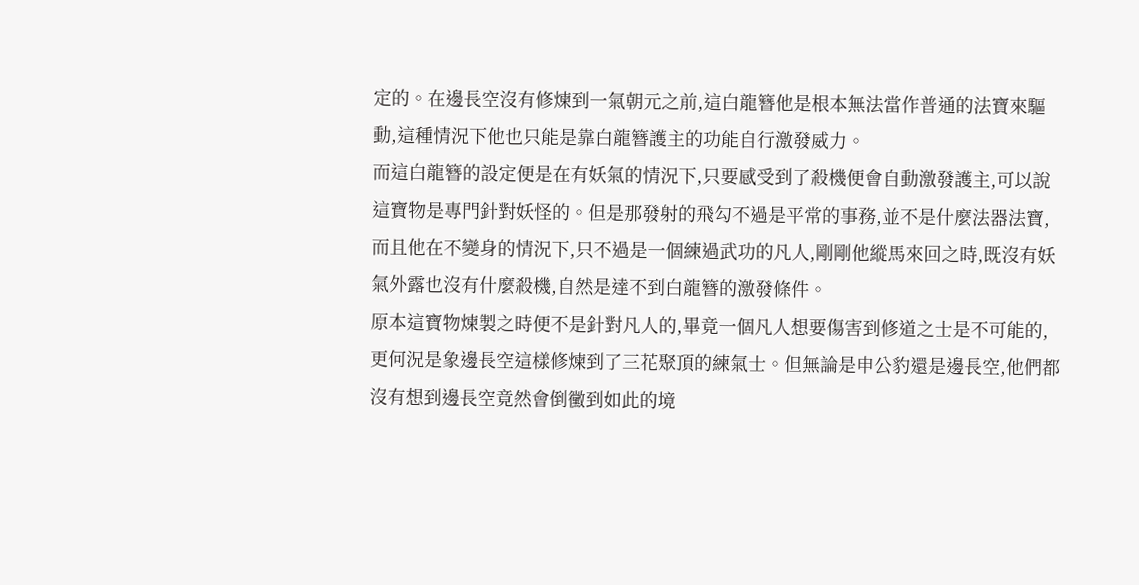定的。在邊長空沒有修煉到一氣朝元之前,這白龍簪他是根本無法當作普通的法寶來驅動,這種情況下他也只能是靠白龍簪護主的功能自行激發威力。
而這白龍簪的設定便是在有妖氣的情況下,只要感受到了殺機便會自動激發護主,可以說這寶物是專門針對妖怪的。但是那發射的飛勾不過是平常的事務,並不是什麼法器法寶,而且他在不變身的情況下,只不過是一個練過武功的凡人,剛剛他縱馬來回之時,既沒有妖氣外露也沒有什麼殺機,自然是達不到白龍簪的激發條件。
原本這寶物煉製之時便不是針對凡人的,畢竟一個凡人想要傷害到修道之士是不可能的,更何況是象邊長空這樣修煉到了三花聚頂的練氣士。但無論是申公豹還是邊長空,他們都沒有想到邊長空竟然會倒黴到如此的境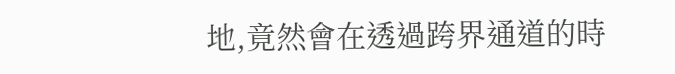地,竟然會在透過跨界通道的時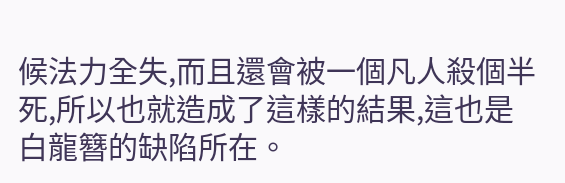候法力全失,而且還會被一個凡人殺個半死,所以也就造成了這樣的結果,這也是白龍簪的缺陷所在。